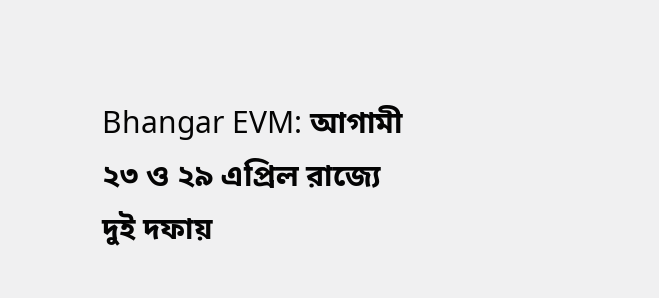Bhangar EVM: আগামী ২৩ ও ২৯ এপ্রিল রাজ্যে দুই দফায়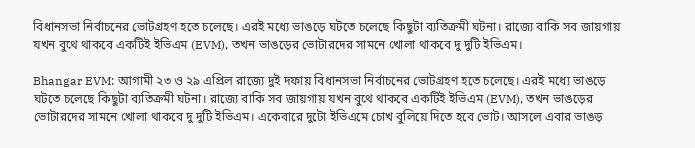বিধানসভা নির্বাচনের ভোটগ্রহণ হতে চলেছে। এরই মধ্যে ভাঙড়ে ঘটতে চলেছে কিছুটা ব্যতিক্রমী ঘটনা। রাজ্যে বাকি সব জায়গায় যখন বুথে থাকবে একটিই ইভিএম (EVM), তখন ভাঙড়ের ভোটারদের সামনে খোলা থাকবে দু দুটি ইভিএম।

Bhangar EVM: আগামী ২৩ ও ২৯ এপ্রিল রাজ্যে দুই দফায় বিধানসভা নির্বাচনের ভোটগ্রহণ হতে চলেছে। এরই মধ্যে ভাঙড়ে ঘটতে চলেছে কিছুটা ব্যতিক্রমী ঘটনা। রাজ্যে বাকি সব জায়গায় যখন বুথে থাকবে একটিই ইভিএম (EVM), তখন ভাঙড়ের ভোটারদের সামনে খোলা থাকবে দু দুটি ইভিএম। একেবারে দুটো ইভিএমে চোখ বুলিয়ে দিতে হবে ভোট। আসলে এবার ভাঙড়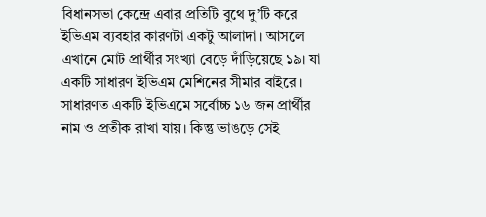বিধানসভা কেন্দ্রে এবার প্রতিটি বুথে দু’টি করে ইভিএম ব্যবহার কারণটা একটু আলাদা। আসলে এখানে মোট প্রার্থীর সংখ্যা বেড়ে দাঁড়িয়েছে ১৯। যা একটি সাধারণ ইভিএম মেশিনের সীমার বাইরে। সাধারণত একটি ইভিএমে সর্বোচ্চ ১৬ জন প্রার্থীর নাম ও প্রতীক রাখা যায়। কিন্তু ভাঙড়ে সেই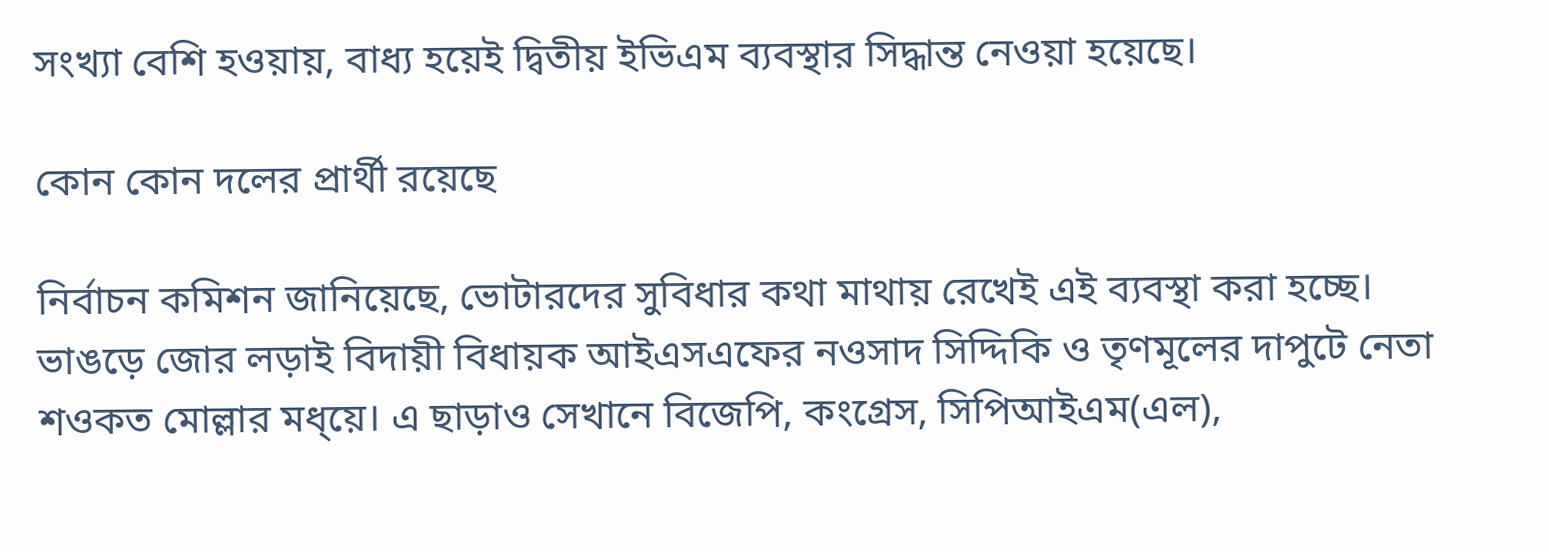সংখ্যা বেশি হওয়ায়, বাধ্য হয়েই দ্বিতীয় ইভিএম ব্যবস্থার সিদ্ধান্ত নেওয়া হয়েছে।

কোন কোন দলের প্রার্থী রয়েছে

নির্বাচন কমিশন জানিয়েছে, ভোটারদের সুবিধার কথা মাথায় রেখেই এই ব্যবস্থা করা হচ্ছে। ভাঙড়ে জোর লড়াই বিদায়ী বিধায়ক আইএসএফের নওসাদ সিদ্দিকি ও তৃণমূলের দাপুটে নেতা শওকত মোল্লার মধ্য়ে। এ ছাড়াও সেখানে বিজেপি, কংগ্রেস, সিপিআইএম(এল),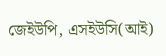জেইউপি, এসইউসি(আই)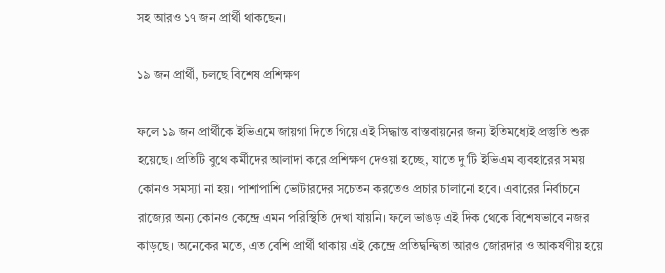সহ আরও ১৭ জন প্রার্থী থাকছেন।

১৯ জন প্রার্থী, চলছে বিশেষ প্রশিক্ষণ

ফলে ১৯ জন প্রার্থীকে ইভিএমে জায়গা দিতে গিয়ে এই সিদ্ধান্ত বাস্তবায়নের জন্য ইতিমধ্যেই প্রস্তুতি শুরু হয়েছে। প্রতিটি বুথে কর্মীদের আলাদা করে প্রশিক্ষণ দেওয়া হচ্ছে, যাতে দু'টি ইভিএম ব্যবহারের সময় কোনও সমস্যা না হয়। পাশাপাশি ভোটারদের সচেতন করতেও প্রচার চালানো হবে। এবারের নির্বাচনে রাজ্যের অন্য কোনও কেন্দ্রে এমন পরিস্থিতি দেখা যায়নি। ফলে ভাঙড় এই দিক থেকে বিশেষভাবে নজর কাড়ছে। অনেকের মতে, এত বেশি প্রার্থী থাকায় এই কেন্দ্রে প্রতিদ্বন্দ্বিতা আরও জোরদার ও আকর্ষণীয় হয়ে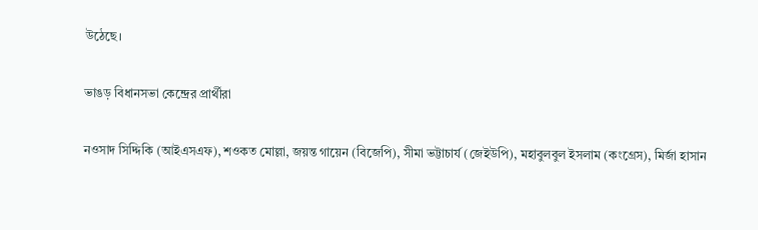উঠেছে।

ভাঙড় বিধানসভা কেন্দ্রের প্রার্থীরা

নওসাদ সিদ্দিকি (আইএসএফ), শওকত মোল্লা, জয়ন্ত গায়েন (বিজেপি), সীমা ভট্টাচার্য (জেইউপি), মহাবুলবুল ইসলাম (কংগ্রেস), মির্জা হাসান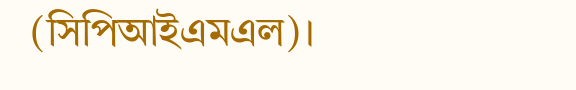(সিপিআইএমএল)।